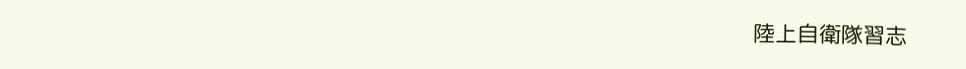陸上自衛隊習志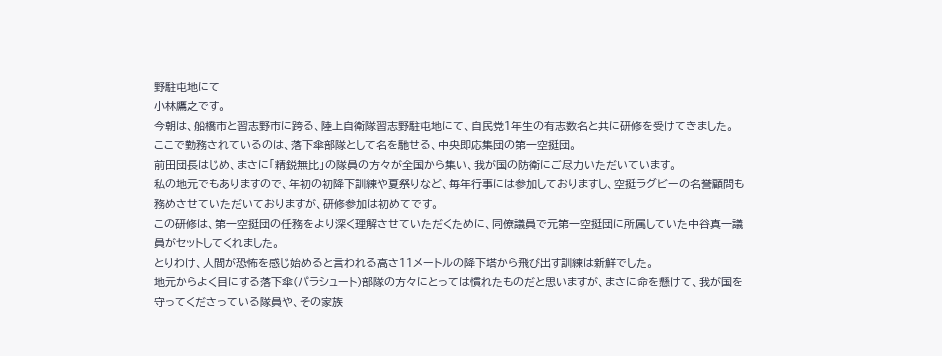野駐屯地にて
小林鷹之です。
今朝は、船橋市と習志野市に跨る、陸上自衛隊習志野駐屯地にて、自民党1年生の有志数名と共に研修を受けてきました。
ここで勤務されているのは、落下傘部隊として名を馳せる、中央即応集団の第一空挺団。
前田団長はじめ、まさに「精鋭無比」の隊員の方々が全国から集い、我が国の防衛にご尽力いただいています。
私の地元でもありますので、年初の初降下訓練や夏祭りなど、毎年行事には参加しておりますし、空挺ラグビーの名誉顧問も務めさせていただいておりますが、研修参加は初めてです。
この研修は、第一空挺団の任務をより深く理解させていただくために、同僚議員で元第一空挺団に所属していた中谷真一議員がセットしてくれました。
とりわけ、人間が恐怖を感じ始めると言われる高さ11メートルの降下塔から飛び出す訓練は新鮮でした。
地元からよく目にする落下傘(パラシュート)部隊の方々にとっては慣れたものだと思いますが、まさに命を懸けて、我が国を守ってくださっている隊員や、その家族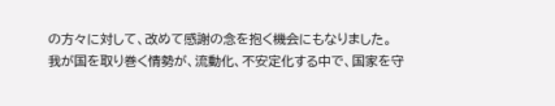の方々に対して、改めて感謝の念を抱く機会にもなりました。
我が国を取り巻く情勢が、流動化、不安定化する中で、国家を守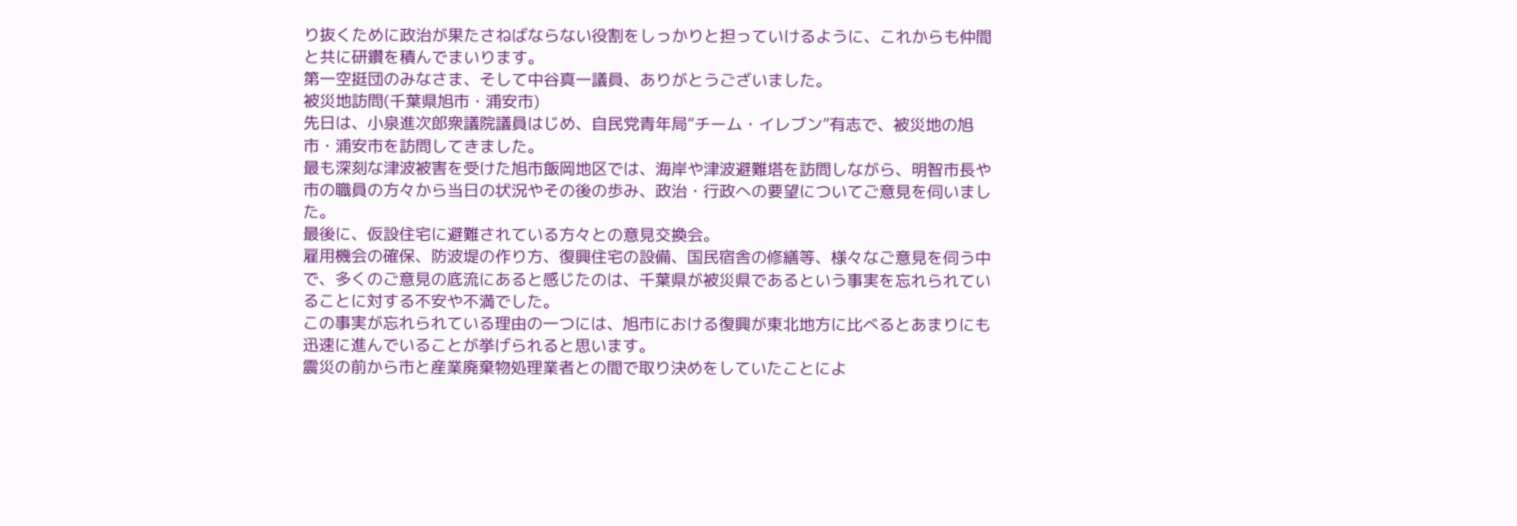り抜くために政治が果たさねばならない役割をしっかりと担っていけるように、これからも仲間と共に研鑽を積んでまいります。
第一空挺団のみなさま、そして中谷真一議員、ありがとうございました。
被災地訪問(千葉県旭市・浦安市)
先日は、小泉進次郎衆議院議員はじめ、自民党青年局“チーム・イレブン”有志で、被災地の旭市・浦安市を訪問してきました。
最も深刻な津波被害を受けた旭市飯岡地区では、海岸や津波避難塔を訪問しながら、明智市長や市の職員の方々から当日の状況やその後の歩み、政治・行政への要望についてご意見を伺いました。
最後に、仮設住宅に避難されている方々との意見交換会。
雇用機会の確保、防波堤の作り方、復興住宅の設備、国民宿舎の修繕等、様々なご意見を伺う中で、多くのご意見の底流にあると感じたのは、千葉県が被災県であるという事実を忘れられていることに対する不安や不満でした。
この事実が忘れられている理由の一つには、旭市における復興が東北地方に比べるとあまりにも迅速に進んでいることが挙げられると思います。
震災の前から市と産業廃棄物処理業者との間で取り決めをしていたことによ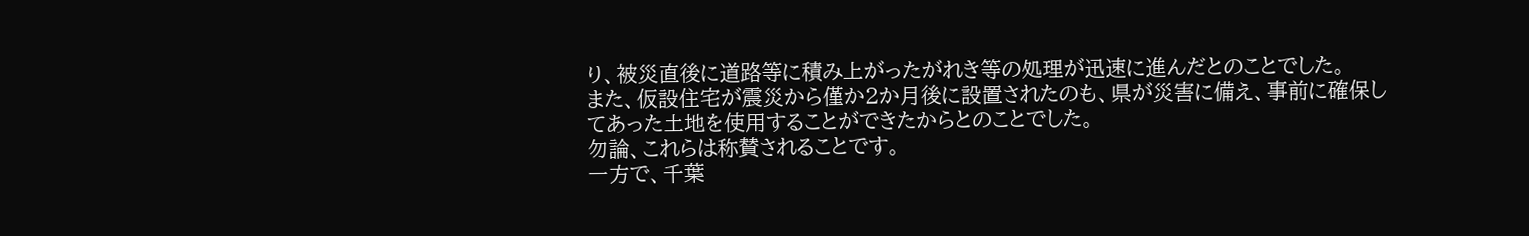り、被災直後に道路等に積み上がったがれき等の処理が迅速に進んだとのことでした。
また、仮設住宅が震災から僅か2か月後に設置されたのも、県が災害に備え、事前に確保してあった土地を使用することができたからとのことでした。
勿論、これらは称賛されることです。
一方で、千葉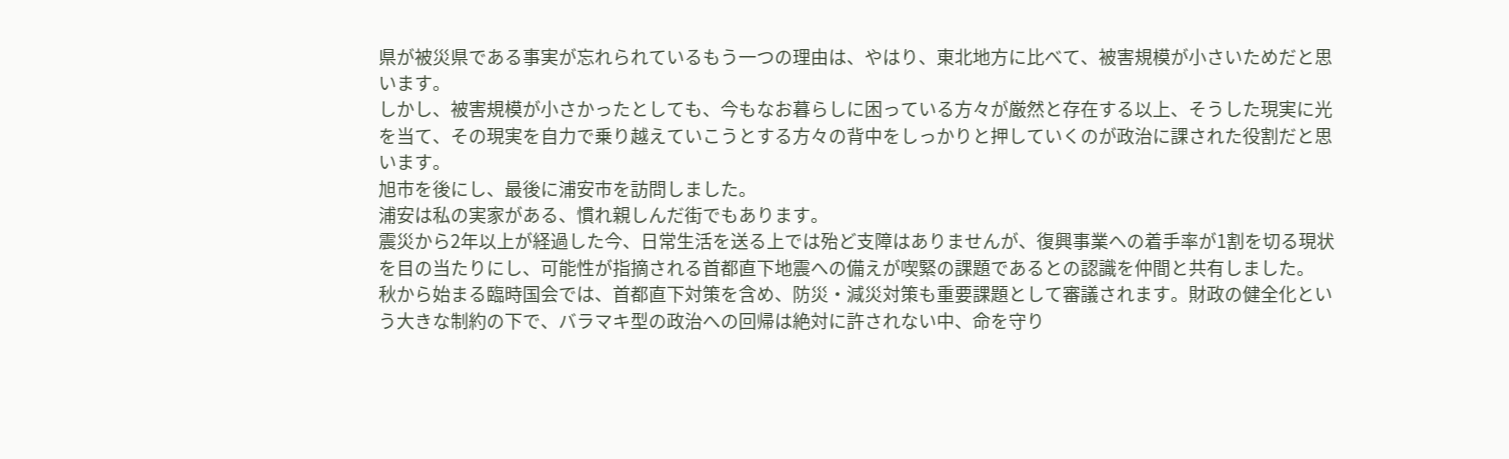県が被災県である事実が忘れられているもう一つの理由は、やはり、東北地方に比べて、被害規模が小さいためだと思います。
しかし、被害規模が小さかったとしても、今もなお暮らしに困っている方々が厳然と存在する以上、そうした現実に光を当て、その現実を自力で乗り越えていこうとする方々の背中をしっかりと押していくのが政治に課された役割だと思います。
旭市を後にし、最後に浦安市を訪問しました。
浦安は私の実家がある、慣れ親しんだ街でもあります。
震災から2年以上が経過した今、日常生活を送る上では殆ど支障はありませんが、復興事業への着手率が1割を切る現状を目の当たりにし、可能性が指摘される首都直下地震への備えが喫緊の課題であるとの認識を仲間と共有しました。
秋から始まる臨時国会では、首都直下対策を含め、防災・減災対策も重要課題として審議されます。財政の健全化という大きな制約の下で、バラマキ型の政治への回帰は絶対に許されない中、命を守り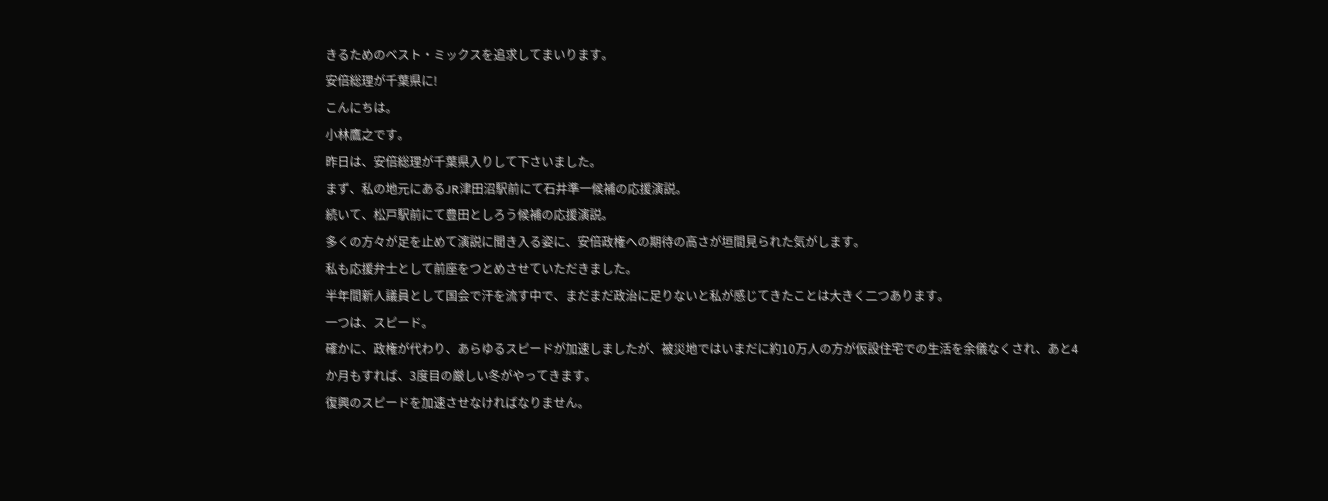きるためのベスト・ミックスを追求してまいります。
安倍総理が千葉県に!
こんにちは。
小林鷹之です。
昨日は、安倍総理が千葉県入りして下さいました。
まず、私の地元にあるJR津田沼駅前にて石井準一候補の応援演説。
続いて、松戸駅前にて豊田としろう候補の応援演説。
多くの方々が足を止めて演説に聞き入る姿に、安倍政権への期待の高さが垣間見られた気がします。
私も応援弁士として前座をつとめさせていただきました。
半年間新人議員として国会で汗を流す中で、まだまだ政治に足りないと私が感じてきたことは大きく二つあります。
一つは、スピード。
確かに、政権が代わり、あらゆるスピードが加速しましたが、被災地ではいまだに約10万人の方が仮設住宅での生活を余儀なくされ、あと4か月もすれば、3度目の厳しい冬がやってきます。
復興のスピードを加速させなければなりません。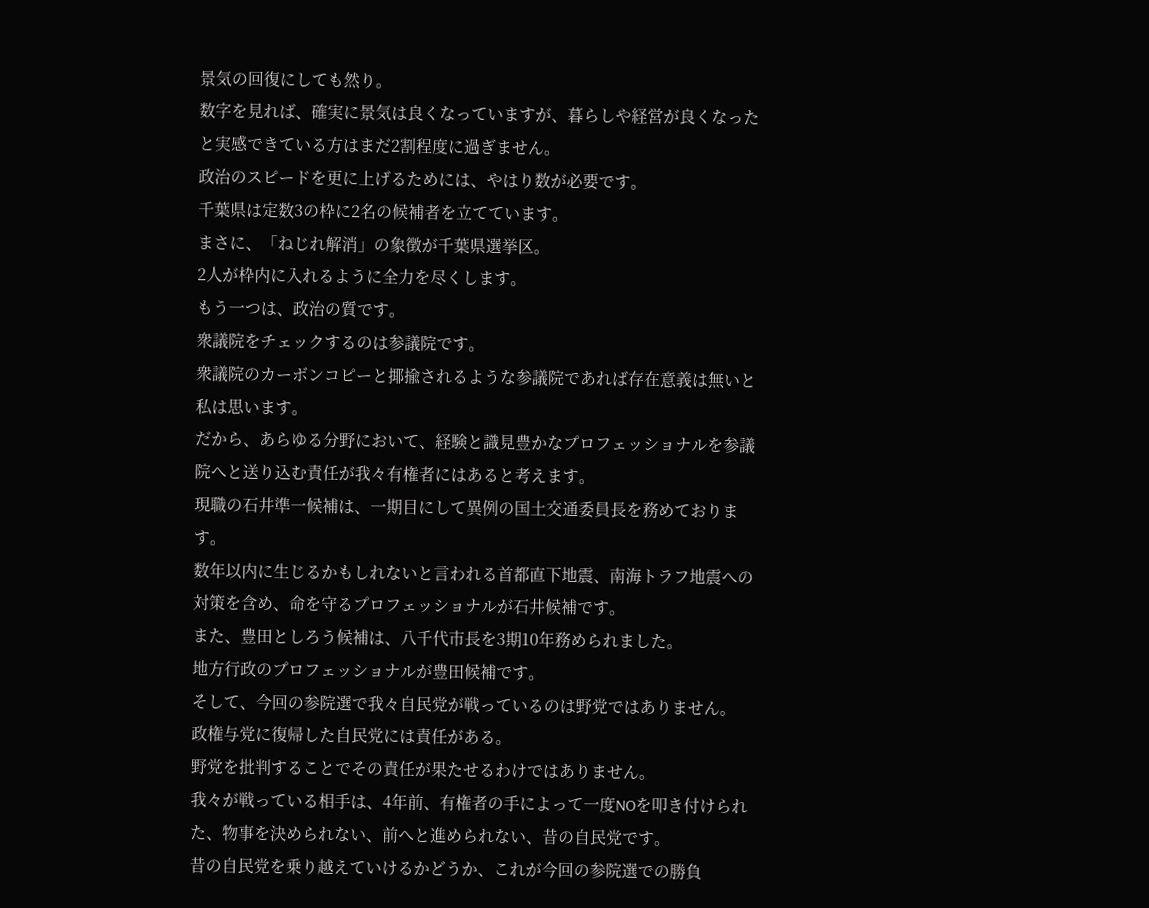景気の回復にしても然り。
数字を見れば、確実に景気は良くなっていますが、暮らしや経営が良くなったと実感できている方はまだ2割程度に過ぎません。
政治のスピードを更に上げるためには、やはり数が必要です。
千葉県は定数3の枠に2名の候補者を立てています。
まさに、「ねじれ解消」の象徴が千葉県選挙区。
2人が枠内に入れるように全力を尽くします。
もう一つは、政治の質です。
衆議院をチェックするのは参議院です。
衆議院のカーボンコピーと揶揄されるような参議院であれば存在意義は無いと私は思います。
だから、あらゆる分野において、経験と識見豊かなプロフェッショナルを参議院へと送り込む責任が我々有権者にはあると考えます。
現職の石井準一候補は、一期目にして異例の国土交通委員長を務めております。
数年以内に生じるかもしれないと言われる首都直下地震、南海トラフ地震への対策を含め、命を守るプロフェッショナルが石井候補です。
また、豊田としろう候補は、八千代市長を3期10年務められました。
地方行政のプロフェッショナルが豊田候補です。
そして、今回の参院選で我々自民党が戦っているのは野党ではありません。
政権与党に復帰した自民党には責任がある。
野党を批判することでその責任が果たせるわけではありません。
我々が戦っている相手は、4年前、有権者の手によって一度NOを叩き付けられた、物事を決められない、前へと進められない、昔の自民党です。
昔の自民党を乗り越えていけるかどうか、これが今回の参院選での勝負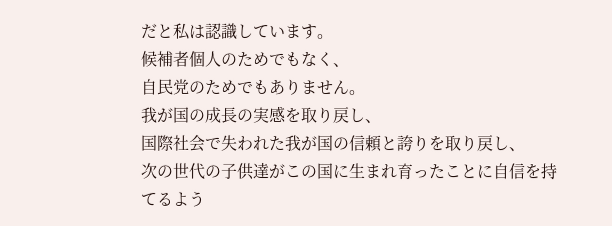だと私は認識しています。
候補者個人のためでもなく、
自民党のためでもありません。
我が国の成長の実感を取り戻し、
国際社会で失われた我が国の信頼と誇りを取り戻し、
次の世代の子供達がこの国に生まれ育ったことに自信を持てるよう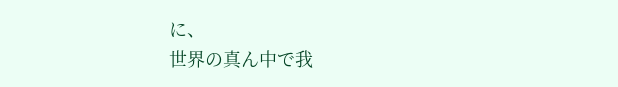に、
世界の真ん中で我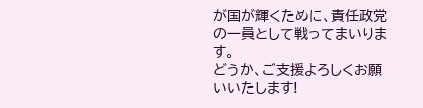が国が輝くために、責任政党の一員として戦ってまいります。
どうか、ご支援よろしくお願いいたします!